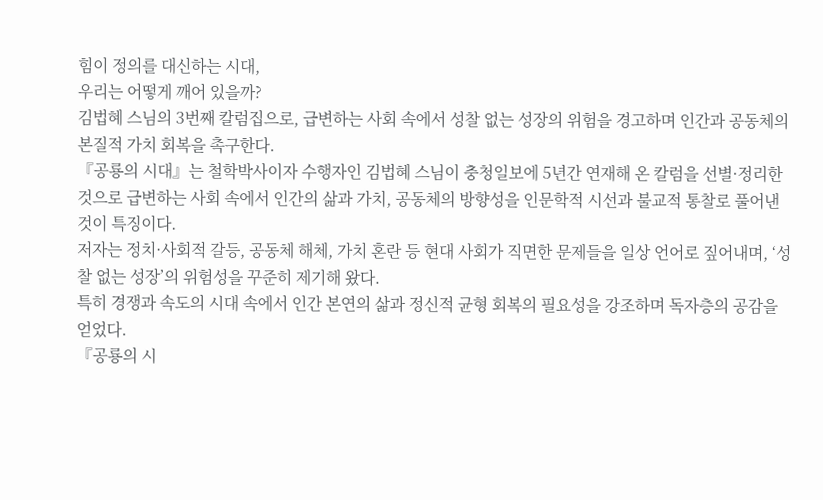힘이 정의를 대신하는 시대,
우리는 어떻게 깨어 있을까?
김법혜 스님의 3번째 칼럼집으로, 급변하는 사회 속에서 성찰 없는 성장의 위험을 경고하며 인간과 공동체의 본질적 가치 회복을 촉구한다.
『공룡의 시대』는 철학박사이자 수행자인 김법혜 스님이 충청일보에 5년간 연재해 온 칼럼을 선별·정리한 것으로 급변하는 사회 속에서 인간의 삶과 가치, 공동체의 방향성을 인문학적 시선과 불교적 통찰로 풀어낸 것이 특징이다.
저자는 정치·사회적 갈등, 공동체 해체, 가치 혼란 등 현대 사회가 직면한 문제들을 일상 언어로 짚어내며, ‘성찰 없는 성장’의 위험성을 꾸준히 제기해 왔다.
특히 경쟁과 속도의 시대 속에서 인간 본연의 삶과 정신적 균형 회복의 필요성을 강조하며 독자층의 공감을 얻었다.
『공룡의 시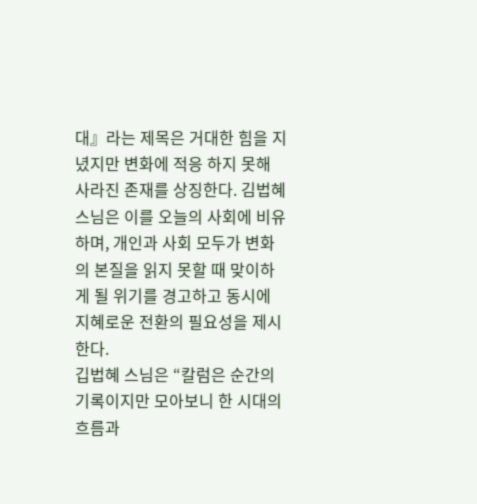대』라는 제목은 거대한 힘을 지녔지만 변화에 적응 하지 못해 사라진 존재를 상징한다. 김법혜 스님은 이를 오늘의 사회에 비유하며, 개인과 사회 모두가 변화의 본질을 읽지 못할 때 맞이하게 될 위기를 경고하고 동시에 지혜로운 전환의 필요성을 제시한다.
깁법혜 스님은 “칼럼은 순간의 기록이지만 모아보니 한 시대의 흐름과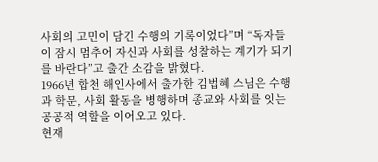사회의 고민이 담긴 수행의 기록이었다”며 “독자들이 잠시 멈추어 자신과 사회를 성찰하는 계기가 되기를 바란다”고 출간 소감을 밝혔다.
1966년 합천 해인사에서 출가한 김법혜 스님은 수행과 학문, 사회 활동을 병행하며 종교와 사회를 잇는 공공적 역할을 이어오고 있다.
현재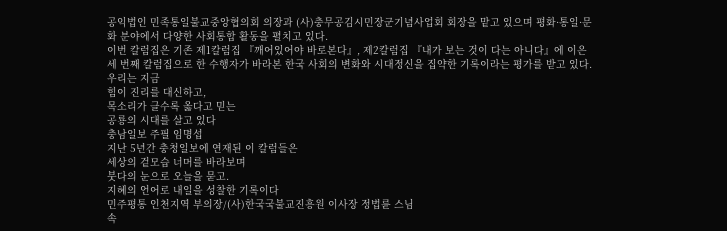공익법인 민족통일불교중앙협의회 의장과 (사)충무공김시민장군기념사업회 회장을 맡고 있으며 평화·통일·문화 분야에서 다양한 사회통합 활동을 펼치고 있다.
이번 칼럼집은 기존 제1칼럼집 『깨어있어야 바로본다』, 제2칼럼집 『내가 보는 것이 다는 아니다』에 이은 세 번째 칼럼집으로 한 수행자가 바라본 한국 사회의 변화와 시대정신을 집약한 기록이라는 평가를 받고 있다.
우리는 지금
힘이 진리를 대신하고,
목소리가 클수록 옳다고 믿는
공룡의 시대를 살고 있다
충남일보 주필 임명섭
지난 5년간 충청일보에 연재된 이 칼럼들은
세상의 겉모습 너머를 바라보며
붓다의 눈으로 오늘을 묻고.
지혜의 언어로 내일을 성찰한 기록이다
민주평통 인천지역 부의장/(사)한국국불교진흥원 이사장 정법륜 스님
속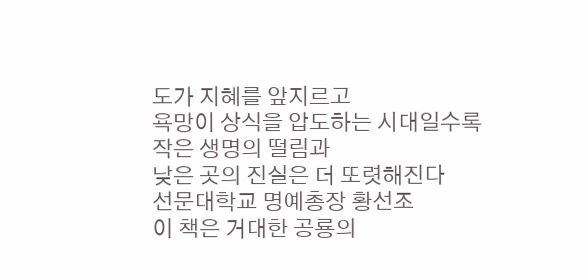도가 지혜를 앞지르고
욕망이 상식을 압도하는 시대일수록
작은 생명의 떨림과
낮은 곳의 진실은 더 또렷해진다
선문대학교 명예총장 황선조
이 책은 거대한 공룡의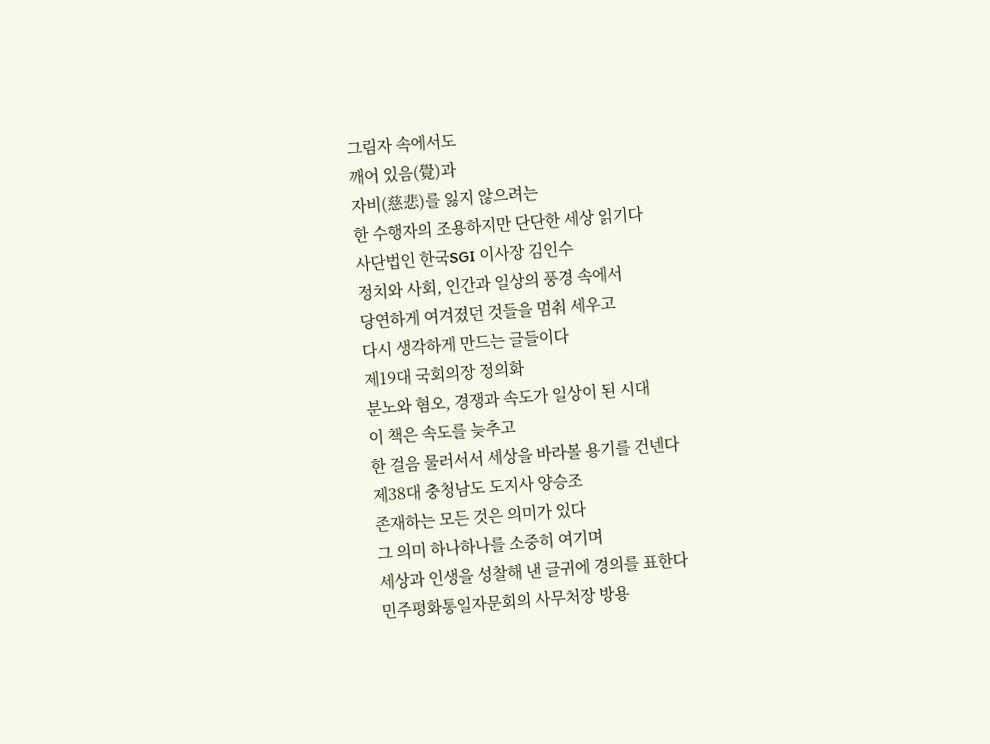그림자 속에서도
깨어 있음(覺)과
자비(慈悲)를 잃지 않으려는
한 수행자의 조용하지만 단단한 세상 읽기다
사단법인 한국SGI 이사장 김인수
정치와 사회, 인간과 일상의 풍경 속에서
당연하게 여겨졌던 것들을 멈춰 세우고
다시 생각하게 만드는 글들이다
제19대 국회의장 정의화
분노와 혐오, 경쟁과 속도가 일상이 된 시대
이 책은 속도를 늦추고
한 걸음 물러서서 세상을 바라볼 용기를 건넨다
제38대 충청남도 도지사 양승조
존재하는 모든 것은 의미가 있다
그 의미 하나하나를 소중히 여기며
세상과 인생을 성찰해 낸 글귀에 경의를 표한다
민주평화통일자문회의 사무처장 방용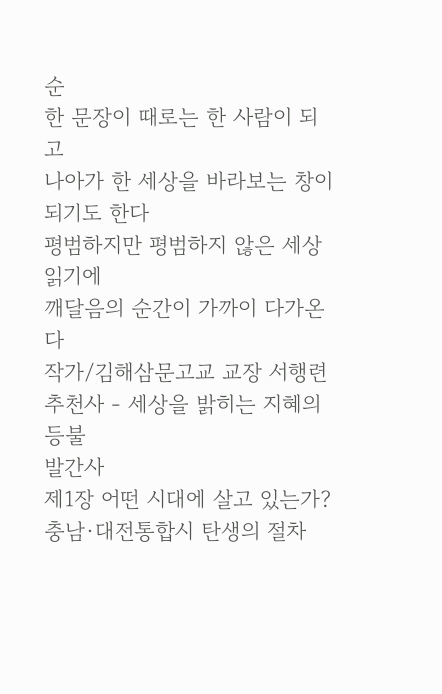순
한 문장이 때로는 한 사람이 되고
나아가 한 세상을 바라보는 창이 되기도 한다
평범하지만 평범하지 않은 세상 읽기에
깨달음의 순간이 가까이 다가온다
작가/김해삼문고교 교장 서행련
추천사 - 세상을 밝히는 지혜의 등불
발간사
제1장 어떤 시대에 살고 있는가?
충남·대전통합시 탄생의 절차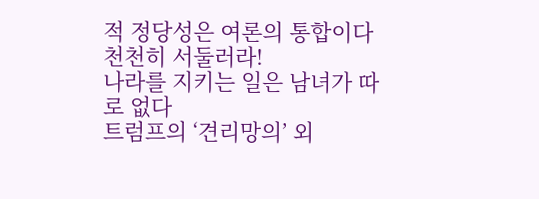적 정당성은 여론의 통합이다
천천히 서둘러라!
나라를 지키는 일은 남녀가 따로 없다
트럼프의 ‘견리망의’ 외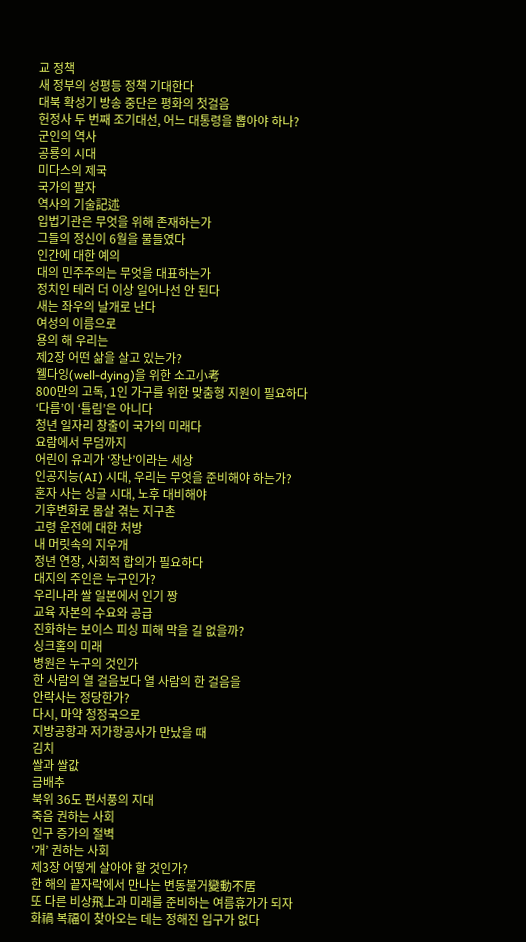교 정책
새 정부의 성평등 정책 기대한다
대북 확성기 방송 중단은 평화의 첫걸음
헌정사 두 번째 조기대선, 어느 대통령을 뽑아야 하나?
군인의 역사
공룡의 시대
미다스의 제국
국가의 팔자
역사의 기술記述
입법기관은 무엇을 위해 존재하는가
그들의 정신이 6월을 물들였다
인간에 대한 예의
대의 민주주의는 무엇을 대표하는가
정치인 테러 더 이상 일어나선 안 된다
새는 좌우의 날개로 난다
여성의 이름으로
용의 해 우리는
제2장 어떤 삶을 살고 있는가?
웰다잉(well-dying)을 위한 소고小考
800만의 고독, 1인 가구를 위한 맞춤형 지원이 필요하다
‘다름’이 ‘틀림’은 아니다
청년 일자리 창출이 국가의 미래다
요람에서 무덤까지
어린이 유괴가 ‘장난’이라는 세상
인공지능(AI) 시대, 우리는 무엇을 준비해야 하는가?
혼자 사는 싱글 시대, 노후 대비해야
기후변화로 몸살 겪는 지구촌
고령 운전에 대한 처방
내 머릿속의 지우개
정년 연장, 사회적 합의가 필요하다
대지의 주인은 누구인가?
우리나라 쌀 일본에서 인기 짱
교육 자본의 수요와 공급
진화하는 보이스 피싱 피해 막을 길 없을까?
싱크홀의 미래
병원은 누구의 것인가
한 사람의 열 걸음보다 열 사람의 한 걸음을
안락사는 정당한가?
다시, 마약 청정국으로
지방공항과 저가항공사가 만났을 때
김치
쌀과 쌀값
금배추
북위 36도 편서풍의 지대
죽음 권하는 사회
인구 증가의 절벽
‘개’ 권하는 사회
제3장 어떻게 살아야 할 것인가?
한 해의 끝자락에서 만나는 변동불거變動不居
또 다른 비상飛上과 미래를 준비하는 여름휴가가 되자
화禍 복福이 찾아오는 데는 정해진 입구가 없다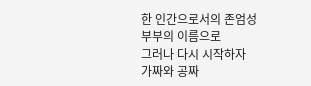한 인간으로서의 존엄성
부부의 이름으로
그러나 다시 시작하자
가짜와 공짜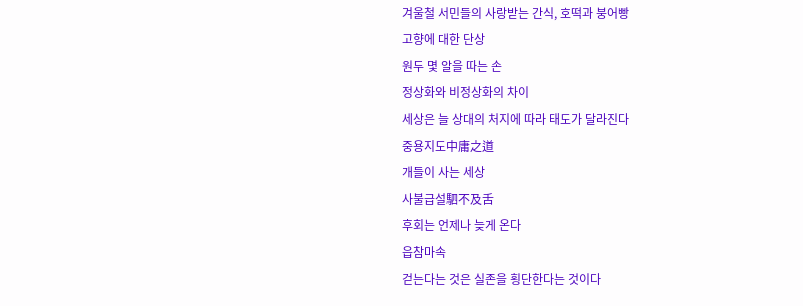겨울철 서민들의 사랑받는 간식, 호떡과 붕어빵
고향에 대한 단상
원두 몇 알을 따는 손
정상화와 비정상화의 차이
세상은 늘 상대의 처지에 따라 태도가 달라진다
중용지도中庸之道
개들이 사는 세상
사불급설駟不及舌
후회는 언제나 늦게 온다
읍참마속
걷는다는 것은 실존을 횡단한다는 것이다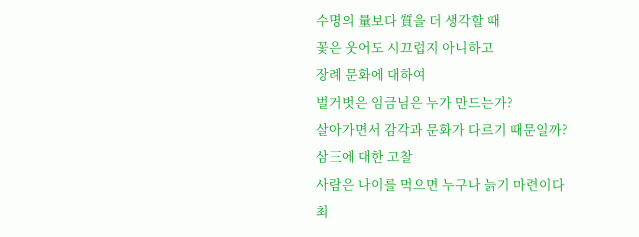수명의 量보다 質을 더 생각할 때
꽃은 웃어도 시끄럽지 아니하고
장례 문화에 대하여
벌거벗은 임금님은 누가 만드는가?
살아가면서 감각과 문화가 다르기 때문일까?
삼三에 대한 고찰
사람은 나이를 먹으면 누구나 늙기 마련이다
최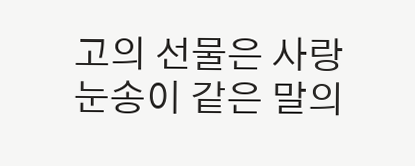고의 선물은 사랑
눈송이 같은 말의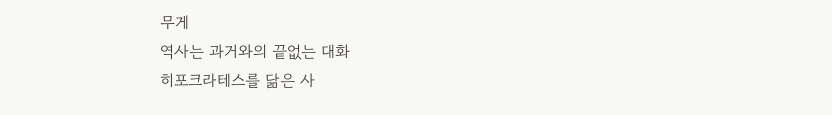무게
역사는 과거와의 끝없는 대화
히포크라테스를 닮은 사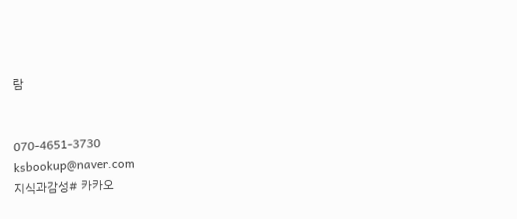람


070-4651-3730
ksbookup@naver.com
지식과감성# 카카오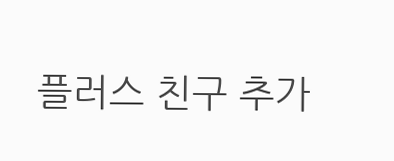플러스 친구 추가